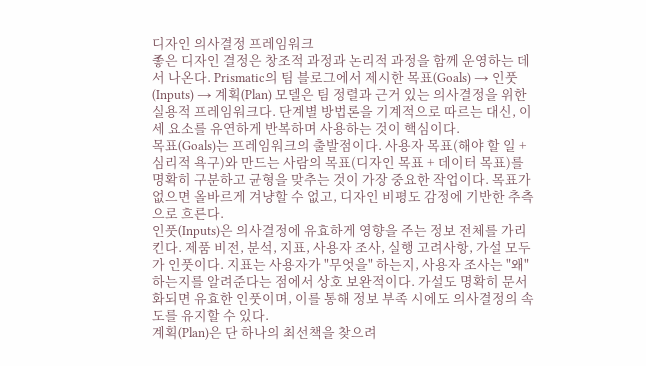디자인 의사결정 프레임워크
좋은 디자인 결정은 창조적 과정과 논리적 과정을 함께 운영하는 데서 나온다. Prismatic의 팀 블로그에서 제시한 목표(Goals) → 인풋(Inputs) → 계획(Plan) 모델은 팀 정렬과 근거 있는 의사결정을 위한 실용적 프레임워크다. 단계별 방법론을 기계적으로 따르는 대신, 이 세 요소를 유연하게 반복하며 사용하는 것이 핵심이다.
목표(Goals)는 프레임워크의 출발점이다. 사용자 목표(해야 할 일 + 심리적 욕구)와 만드는 사람의 목표(디자인 목표 + 데이터 목표)를 명확히 구분하고 균형을 맞추는 것이 가장 중요한 작업이다. 목표가 없으면 올바르게 겨냥할 수 없고, 디자인 비평도 감정에 기반한 추측으로 흐른다.
인풋(Inputs)은 의사결정에 유효하게 영향을 주는 정보 전체를 가리킨다. 제품 비전, 분석, 지표, 사용자 조사, 실행 고려사항, 가설 모두가 인풋이다. 지표는 사용자가 "무엇을" 하는지, 사용자 조사는 "왜" 하는지를 알려준다는 점에서 상호 보완적이다. 가설도 명확히 문서화되면 유효한 인풋이며, 이를 통해 정보 부족 시에도 의사결정의 속도를 유지할 수 있다.
계획(Plan)은 단 하나의 최선책을 찾으려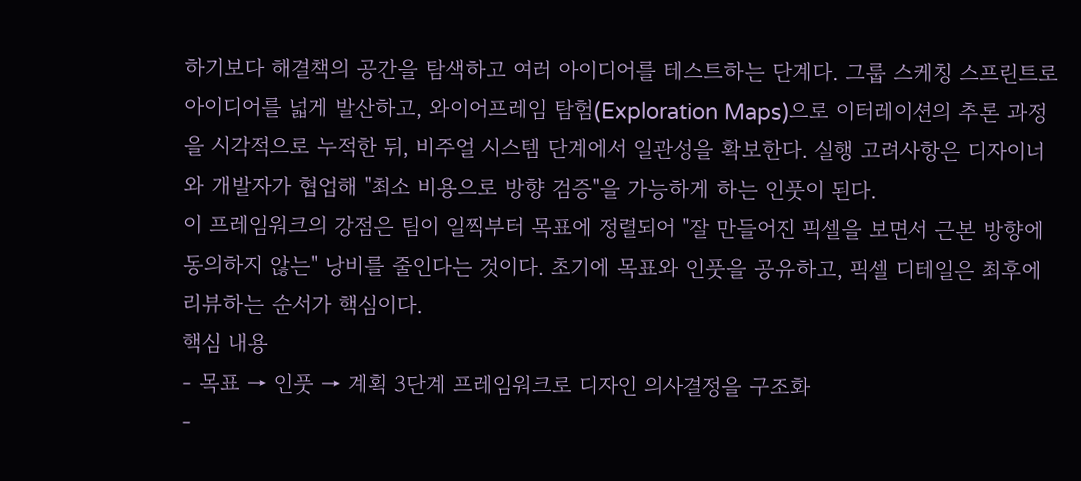하기보다 해결책의 공간을 탐색하고 여러 아이디어를 테스트하는 단계다. 그룹 스케칭 스프린트로 아이디어를 넓게 발산하고, 와이어프레임 탐험(Exploration Maps)으로 이터레이션의 추론 과정을 시각적으로 누적한 뒤, 비주얼 시스템 단계에서 일관성을 확보한다. 실행 고려사항은 디자이너와 개발자가 협업해 "최소 비용으로 방향 검증"을 가능하게 하는 인풋이 된다.
이 프레임워크의 강점은 팀이 일찍부터 목표에 정렬되어 "잘 만들어진 픽셀을 보면서 근본 방향에 동의하지 않는" 낭비를 줄인다는 것이다. 초기에 목표와 인풋을 공유하고, 픽셀 디테일은 최후에 리뷰하는 순서가 핵심이다.
핵심 내용
- 목표 → 인풋 → 계획 3단계 프레임워크로 디자인 의사결정을 구조화
-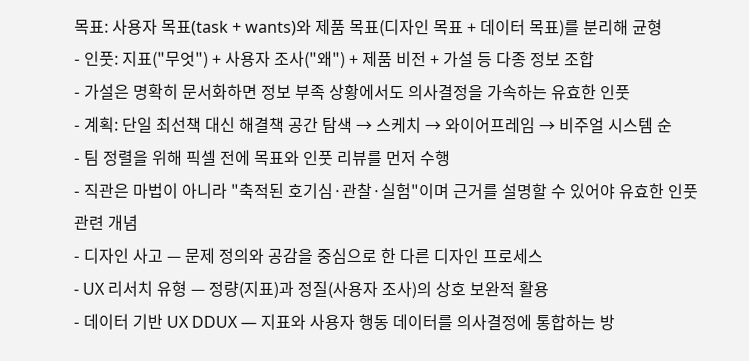목표: 사용자 목표(task + wants)와 제품 목표(디자인 목표 + 데이터 목표)를 분리해 균형
- 인풋: 지표("무엇") + 사용자 조사("왜") + 제품 비전 + 가설 등 다종 정보 조합
- 가설은 명확히 문서화하면 정보 부족 상황에서도 의사결정을 가속하는 유효한 인풋
- 계획: 단일 최선책 대신 해결책 공간 탐색 → 스케치 → 와이어프레임 → 비주얼 시스템 순
- 팀 정렬을 위해 픽셀 전에 목표와 인풋 리뷰를 먼저 수행
- 직관은 마법이 아니라 "축적된 호기심·관찰·실험"이며 근거를 설명할 수 있어야 유효한 인풋
관련 개념
- 디자인 사고 — 문제 정의와 공감을 중심으로 한 다른 디자인 프로세스
- UX 리서치 유형 — 정량(지표)과 정질(사용자 조사)의 상호 보완적 활용
- 데이터 기반 UX DDUX — 지표와 사용자 행동 데이터를 의사결정에 통합하는 방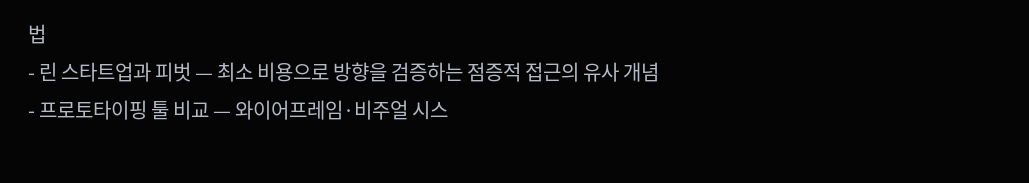법
- 린 스타트업과 피벗 — 최소 비용으로 방향을 검증하는 점증적 접근의 유사 개념
- 프로토타이핑 툴 비교 — 와이어프레임·비주얼 시스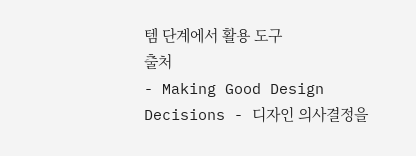템 단계에서 활용 도구
출처
- Making Good Design Decisions - 디자인 의사결정을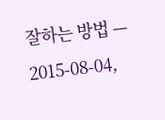잘하는 방법 — 2015-08-04,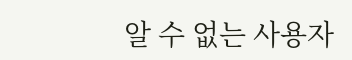알 수 없는 사용자